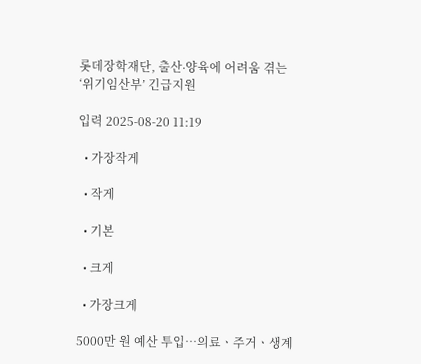롯데장학재단, 출산∙양육에 어려움 겪는 ‘위기임산부’ 긴급지원

입력 2025-08-20 11:19

  • 가장작게

  • 작게

  • 기본

  • 크게

  • 가장크게

5000만 원 예산 투입⋯의료ㆍ주거ㆍ생계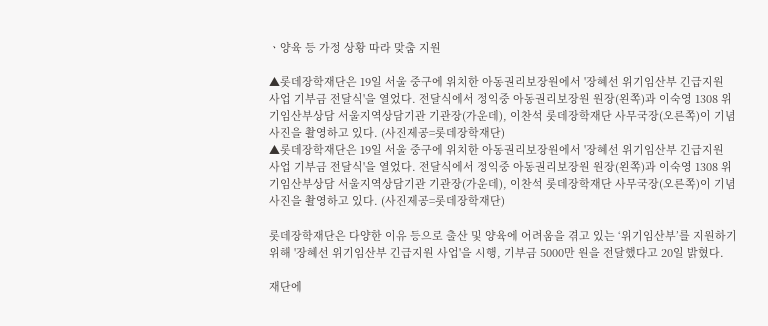ㆍ양육 등 가정 상황 따라 맞춤 지원

▲롯데장학재단은 19일 서울 중구에 위치한 아동권리보장원에서 '장혜선 위기임산부 긴급지원 사업 기부금 전달식'을 열었다. 전달식에서 정익중 아동권리보장원 원장(왼쪽)과 이숙영 1308 위기임산부상담 서울지역상담기관 기관장(가운데), 이찬석 롯데장학재단 사무국장(오른쪽)이 기념사진을 촬영하고 있다. (사진제공=롯데장학재단)
▲롯데장학재단은 19일 서울 중구에 위치한 아동권리보장원에서 '장혜선 위기임산부 긴급지원 사업 기부금 전달식'을 열었다. 전달식에서 정익중 아동권리보장원 원장(왼쪽)과 이숙영 1308 위기임산부상담 서울지역상담기관 기관장(가운데), 이찬석 롯데장학재단 사무국장(오른쪽)이 기념사진을 촬영하고 있다. (사진제공=롯데장학재단)

롯데장학재단은 다양한 이유 등으로 출산 및 양육에 어려움을 겪고 있는 ‘위기임산부’를 지원하기 위해 '장혜선 위기임산부 긴급지원 사업'을 시행, 기부금 5000만 원을 전달했다고 20일 밝혔다.

재단에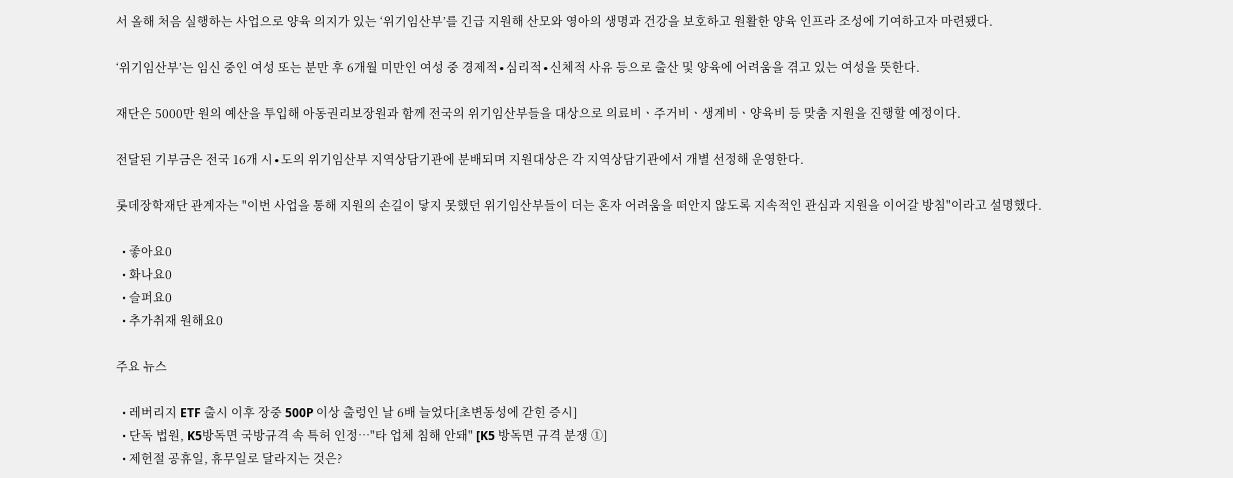서 올해 처음 실행하는 사업으로 양육 의지가 있는 ‘위기임산부’를 긴급 지원해 산모와 영아의 생명과 건강을 보호하고 원활한 양육 인프라 조성에 기여하고자 마련됐다.

‘위기임산부’는 임신 중인 여성 또는 분만 후 6개월 미만인 여성 중 경제적∙심리적∙신체적 사유 등으로 출산 및 양육에 어려움을 겪고 있는 여성을 뜻한다.

재단은 5000만 원의 예산을 투입해 아동권리보장원과 함께 전국의 위기임산부들을 대상으로 의료비ㆍ주거비ㆍ생계비ㆍ양육비 등 맞춤 지원을 진행할 예정이다.

전달된 기부금은 전국 16개 시∙도의 위기임산부 지역상담기관에 분배되며 지원대상은 각 지역상담기관에서 개별 선정해 운영한다.

롯데장학재단 관계자는 "이번 사업을 통해 지원의 손길이 닿지 못했던 위기임산부들이 더는 혼자 어려움을 떠안지 않도록 지속적인 관심과 지원을 이어갈 방침"이라고 설명했다.

  • 좋아요0
  • 화나요0
  • 슬퍼요0
  • 추가취재 원해요0

주요 뉴스

  • 레버리지 ETF 출시 이후 장중 500P 이상 출렁인 날 6배 늘었다[초변동성에 갇힌 증시]
  • 단독 법원, K5방독면 국방규격 속 특허 인정…"타 업체 침해 안돼" [K5 방독면 규격 분쟁 ①]
  • 제헌절 공휴일, 휴무일로 달라지는 것은?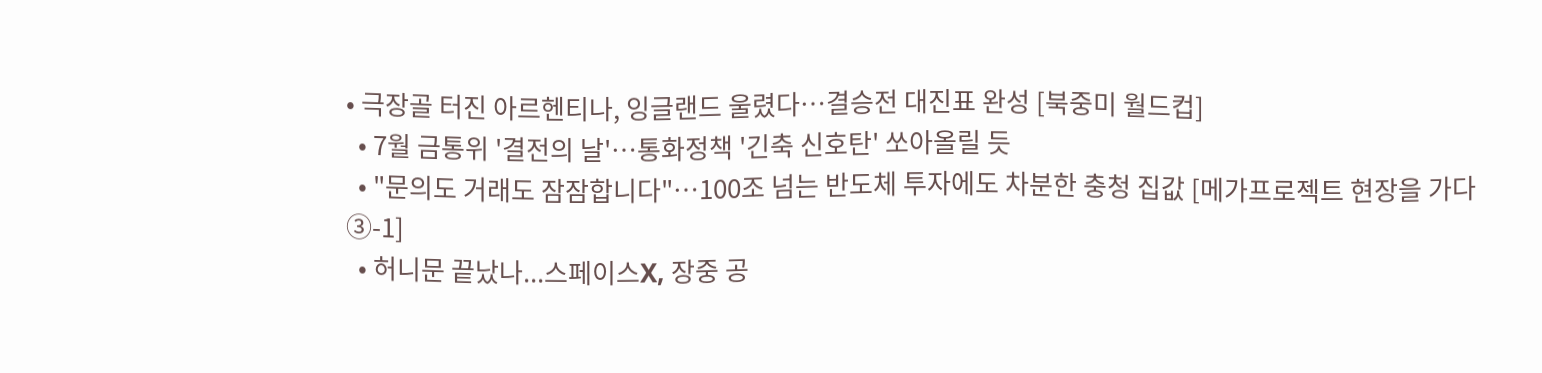• 극장골 터진 아르헨티나, 잉글랜드 울렸다…결승전 대진표 완성 [북중미 월드컵]
  • 7월 금통위 '결전의 날'⋯통화정책 '긴축 신호탄' 쏘아올릴 듯
  • "문의도 거래도 잠잠합니다"…100조 넘는 반도체 투자에도 차분한 충청 집값 [메가프로젝트 현장을 가다 ③-1]
  • 허니문 끝났나...스페이스X, 장중 공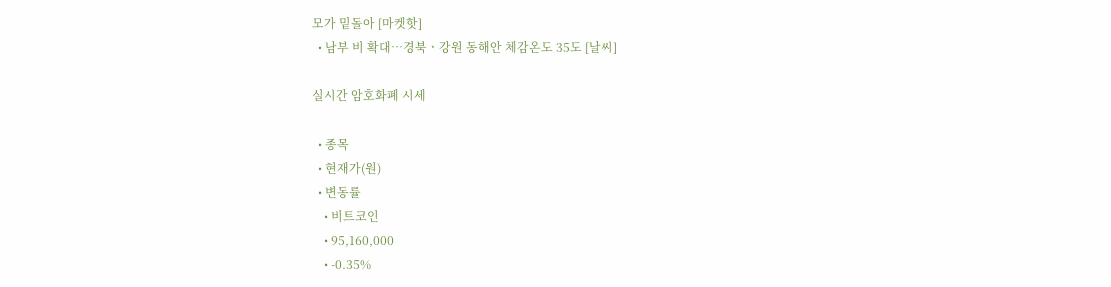모가 밑돌아 [마켓핫]
  • 남부 비 확대⋯경북ㆍ강원 동해안 체감온도 35도 [날씨]

실시간 암호화폐 시세

  • 종목
  • 현재가(원)
  • 변동률
    • 비트코인
    • 95,160,000
    • -0.35%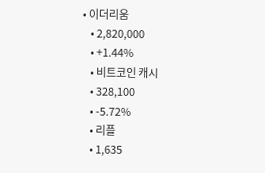• 이더리움
    • 2,820,000
    • +1.44%
    • 비트코인 캐시
    • 328,100
    • -5.72%
    • 리플
    • 1,635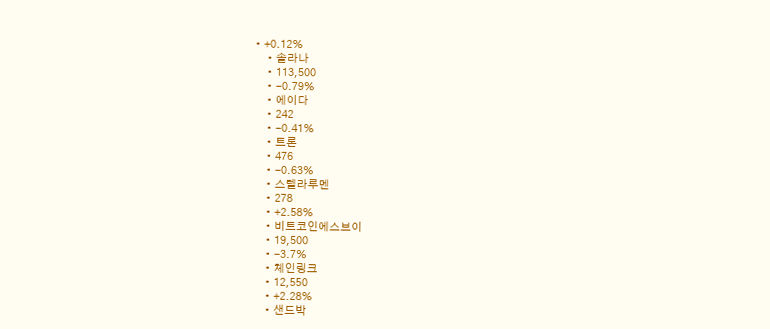• +0.12%
    • 솔라나
    • 113,500
    • -0.79%
    • 에이다
    • 242
    • -0.41%
    • 트론
    • 476
    • -0.63%
    • 스텔라루멘
    • 278
    • +2.58%
    • 비트코인에스브이
    • 19,500
    • -3.7%
    • 체인링크
    • 12,550
    • +2.28%
    • 샌드박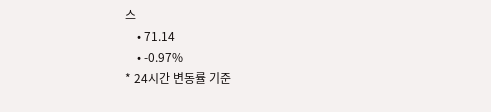스
    • 71.14
    • -0.97%
* 24시간 변동률 기준